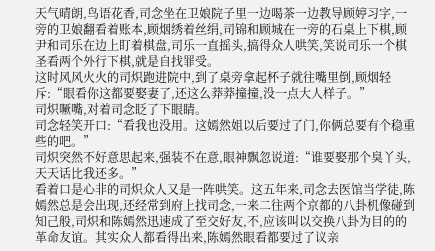天气晴朗,鸟语花香,司念坐在卫娘院子里一边喝茶一边教导顾婷习字,一旁的卫娘翻看着账本,顾烟绣着丝绢,司锦和顾城在一旁的石桌上下棋,顾尹和司乐在边上盯着棋盘,司乐一直摇头,搞得众人哄笑,笑说司乐一个棋圣看两个外行下棋,就是自找罪受。
这时风风火火的司炽跑进院中,到了桌旁拿起杯子就往嘴里倒,顾烟轻斥:“眼看你这都要娶妻了,还这么莽莽撞撞,没一点大人样子。”
司炽噘嘴,对着司念眨了下眼睛。
司念轻笑开口:“看我也没用。这嫣然姐以后要过了门,你俩总要有个稳重些的吧。”
司炽突然不好意思起来,强装不在意,眼神飘忽说道:“谁要娶那个臭丫头,天天话比我还多。”
看着口是心非的司炽众人又是一阵哄笑。这五年来,司念去医馆当学徒,陈嫣然总是会出现,还经常到府上找司念,一来二往两个京都的八卦机像碰到知己般,司炽和陈嫣然迅速成了至交好友,不,应该叫以交换八卦为目的的革命友谊。其实众人都看得出来,陈嫣然眼看都要过了议亲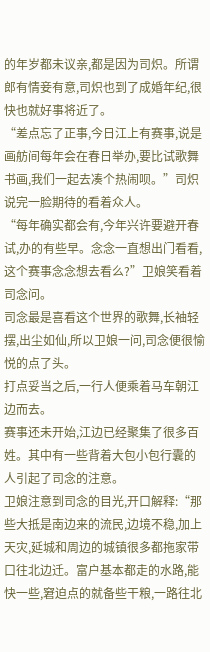的年岁都未议亲,都是因为司炽。所谓郎有情妾有意,司炽也到了成婚年纪,很快也就好事将近了。
“差点忘了正事,今日江上有赛事,说是画舫间每年会在春日举办,要比试歌舞书画,我们一起去凑个热闹呗。”司炽说完一脸期待的看着众人。
“每年确实都会有,今年兴许要避开春试,办的有些早。念念一直想出门看看,这个赛事念念想去看么?”卫娘笑看着司念问。
司念最是喜看这个世界的歌舞,长袖轻摆,出尘如仙,所以卫娘一问,司念便很愉悦的点了头。
打点妥当之后,一行人便乘着马车朝江边而去。
赛事还未开始,江边已经聚集了很多百姓。其中有一些背着大包小包行囊的人引起了司念的注意。
卫娘注意到司念的目光,开口解释:“那些大抵是南边来的流民,边境不稳,加上天灾,延城和周边的城镇很多都拖家带口往北边迁。富户基本都走的水路,能快一些,窘迫点的就备些干粮,一路往北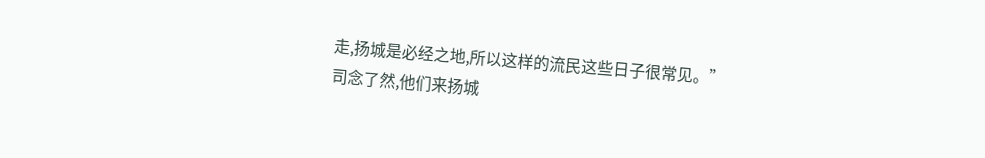走,扬城是必经之地,所以这样的流民这些日子很常见。”
司念了然,他们来扬城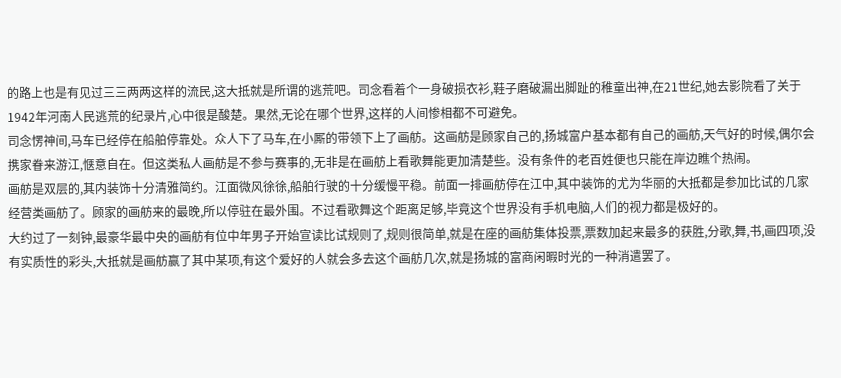的路上也是有见过三三两两这样的流民,这大抵就是所谓的逃荒吧。司念看着个一身破损衣衫,鞋子磨破漏出脚趾的稚童出神,在21世纪,她去影院看了关于1942年河南人民逃荒的纪录片,心中很是酸楚。果然,无论在哪个世界,这样的人间惨相都不可避免。
司念愣神间,马车已经停在船舶停靠处。众人下了马车,在小厮的带领下上了画舫。这画舫是顾家自己的,扬城富户基本都有自己的画舫,天气好的时候,偶尔会携家眷来游江,惬意自在。但这类私人画舫是不参与赛事的,无非是在画舫上看歌舞能更加清楚些。没有条件的老百姓便也只能在岸边瞧个热闹。
画舫是双层的,其内装饰十分清雅简约。江面微风徐徐,船舶行驶的十分缓慢平稳。前面一排画舫停在江中,其中装饰的尤为华丽的大抵都是参加比试的几家经营类画舫了。顾家的画舫来的最晚,所以停驻在最外围。不过看歌舞这个距离足够,毕竟这个世界没有手机电脑,人们的视力都是极好的。
大约过了一刻钟,最豪华最中央的画舫有位中年男子开始宣读比试规则了,规则很简单,就是在座的画舫集体投票,票数加起来最多的获胜,分歌,舞,书,画四项,没有实质性的彩头,大抵就是画舫赢了其中某项,有这个爱好的人就会多去这个画舫几次,就是扬城的富商闲暇时光的一种消遣罢了。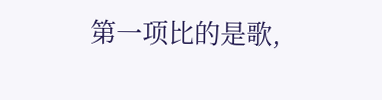第一项比的是歌,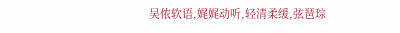吴侬软语,娓娓动听,轻清柔缓,弦琶琮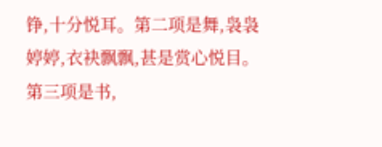铮,十分悦耳。第二项是舞,袅袅婷婷,衣袂飘飘,甚是赏心悦目。第三项是书,